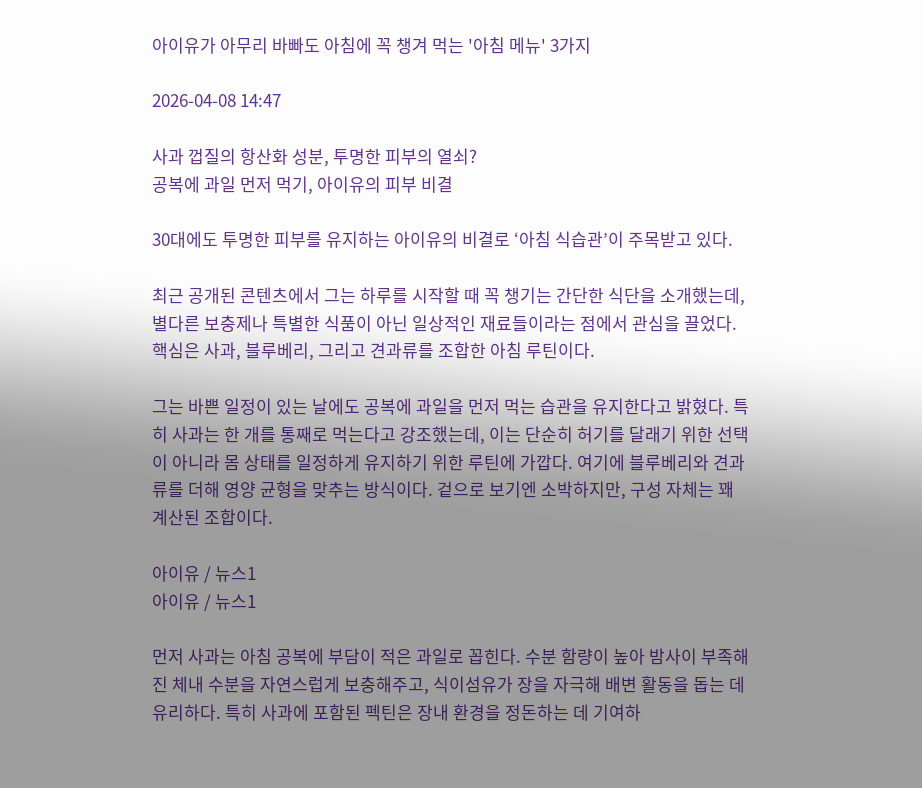아이유가 아무리 바빠도 아침에 꼭 챙겨 먹는 '아침 메뉴' 3가지

2026-04-08 14:47

사과 껍질의 항산화 성분, 투명한 피부의 열쇠?
공복에 과일 먼저 먹기, 아이유의 피부 비결

30대에도 투명한 피부를 유지하는 아이유의 비결로 ‘아침 식습관’이 주목받고 있다.

최근 공개된 콘텐츠에서 그는 하루를 시작할 때 꼭 챙기는 간단한 식단을 소개했는데, 별다른 보충제나 특별한 식품이 아닌 일상적인 재료들이라는 점에서 관심을 끌었다. 핵심은 사과, 블루베리, 그리고 견과류를 조합한 아침 루틴이다.

그는 바쁜 일정이 있는 날에도 공복에 과일을 먼저 먹는 습관을 유지한다고 밝혔다. 특히 사과는 한 개를 통째로 먹는다고 강조했는데, 이는 단순히 허기를 달래기 위한 선택이 아니라 몸 상태를 일정하게 유지하기 위한 루틴에 가깝다. 여기에 블루베리와 견과류를 더해 영양 균형을 맞추는 방식이다. 겉으로 보기엔 소박하지만, 구성 자체는 꽤 계산된 조합이다.

아이유 / 뉴스1
아이유 / 뉴스1

먼저 사과는 아침 공복에 부담이 적은 과일로 꼽힌다. 수분 함량이 높아 밤사이 부족해진 체내 수분을 자연스럽게 보충해주고, 식이섬유가 장을 자극해 배변 활동을 돕는 데 유리하다. 특히 사과에 포함된 펙틴은 장내 환경을 정돈하는 데 기여하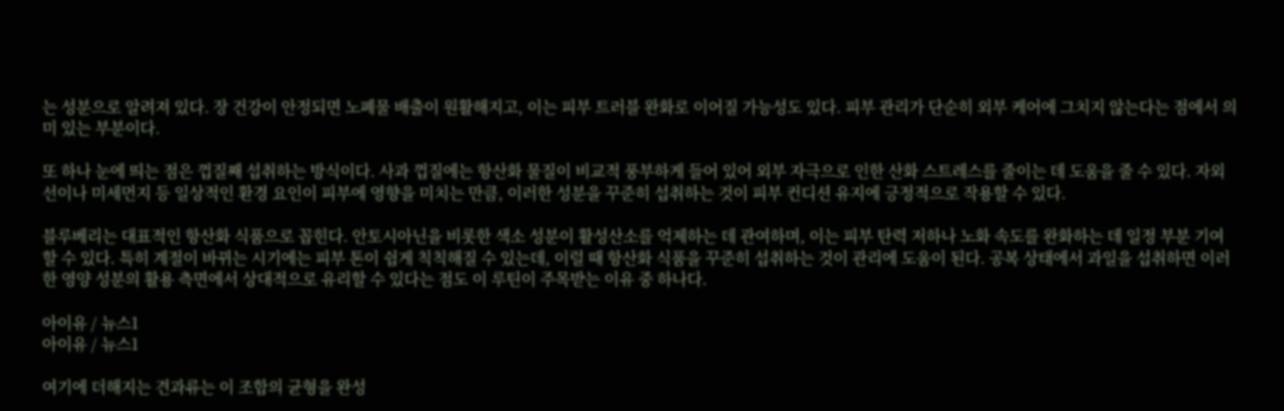는 성분으로 알려져 있다. 장 건강이 안정되면 노폐물 배출이 원활해지고, 이는 피부 트러블 완화로 이어질 가능성도 있다. 피부 관리가 단순히 외부 케어에 그치지 않는다는 점에서 의미 있는 부분이다.

또 하나 눈에 띄는 점은 껍질째 섭취하는 방식이다. 사과 껍질에는 항산화 물질이 비교적 풍부하게 들어 있어 외부 자극으로 인한 산화 스트레스를 줄이는 데 도움을 줄 수 있다. 자외선이나 미세먼지 등 일상적인 환경 요인이 피부에 영향을 미치는 만큼, 이러한 성분을 꾸준히 섭취하는 것이 피부 컨디션 유지에 긍정적으로 작용할 수 있다.

블루베리는 대표적인 항산화 식품으로 꼽힌다. 안토시아닌을 비롯한 색소 성분이 활성산소를 억제하는 데 관여하며, 이는 피부 탄력 저하나 노화 속도를 완화하는 데 일정 부분 기여할 수 있다. 특히 계절이 바뀌는 시기에는 피부 톤이 쉽게 칙칙해질 수 있는데, 이럴 때 항산화 식품을 꾸준히 섭취하는 것이 관리에 도움이 된다. 공복 상태에서 과일을 섭취하면 이러한 영양 성분의 활용 측면에서 상대적으로 유리할 수 있다는 점도 이 루틴이 주목받는 이유 중 하나다.

아이유 / 뉴스1
아이유 / 뉴스1

여기에 더해지는 견과류는 이 조합의 균형을 완성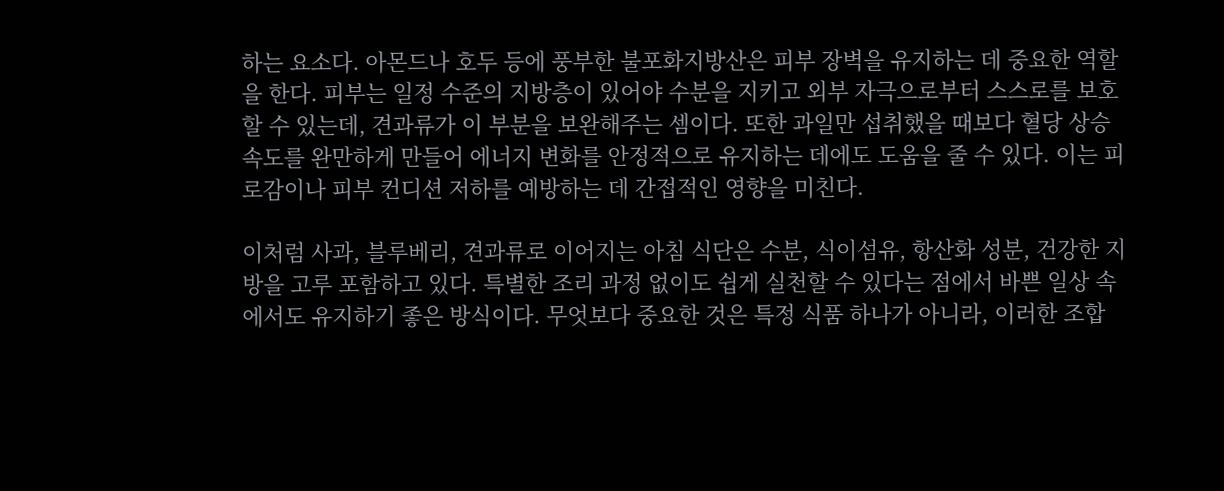하는 요소다. 아몬드나 호두 등에 풍부한 불포화지방산은 피부 장벽을 유지하는 데 중요한 역할을 한다. 피부는 일정 수준의 지방층이 있어야 수분을 지키고 외부 자극으로부터 스스로를 보호할 수 있는데, 견과류가 이 부분을 보완해주는 셈이다. 또한 과일만 섭취했을 때보다 혈당 상승 속도를 완만하게 만들어 에너지 변화를 안정적으로 유지하는 데에도 도움을 줄 수 있다. 이는 피로감이나 피부 컨디션 저하를 예방하는 데 간접적인 영향을 미친다.

이처럼 사과, 블루베리, 견과류로 이어지는 아침 식단은 수분, 식이섬유, 항산화 성분, 건강한 지방을 고루 포함하고 있다. 특별한 조리 과정 없이도 쉽게 실천할 수 있다는 점에서 바쁜 일상 속에서도 유지하기 좋은 방식이다. 무엇보다 중요한 것은 특정 식품 하나가 아니라, 이러한 조합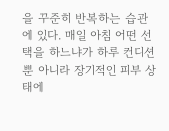을 꾸준히 반복하는 습관에 있다. 매일 아침 어떤 선택을 하느냐가 하루 컨디션뿐 아니라 장기적인 피부 상태에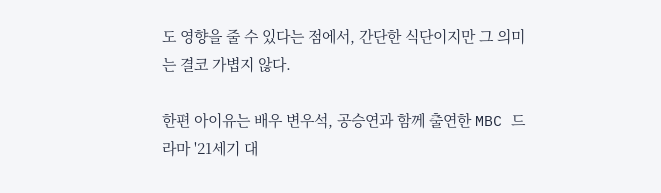도 영향을 줄 수 있다는 점에서, 간단한 식단이지만 그 의미는 결코 가볍지 않다.

한편 아이유는 배우 변우석, 공승연과 함께 출연한 MBC 드라마 '21세기 대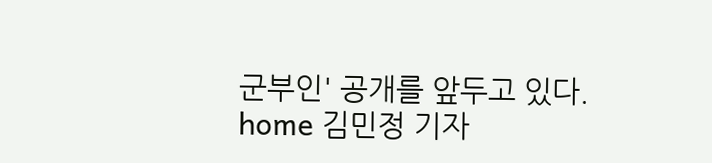군부인' 공개를 앞두고 있다.
home 김민정 기자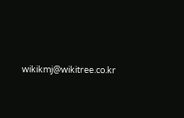wikikmj@wikitree.co.kr